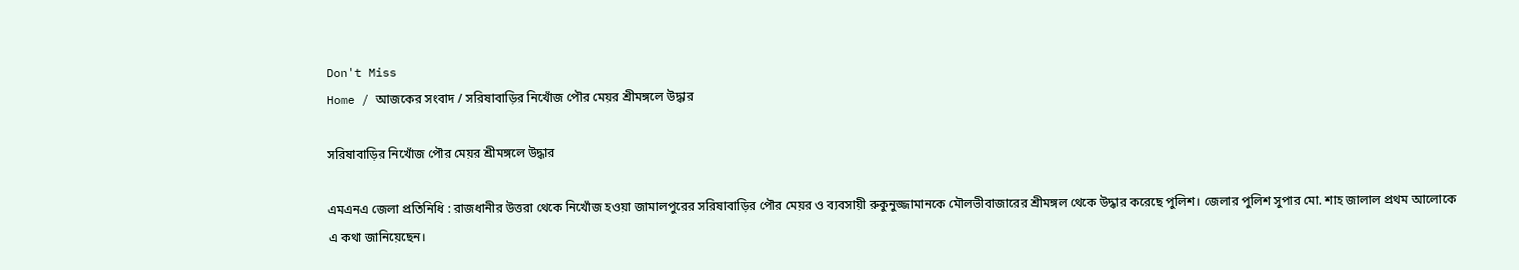Don't Miss
Home / আজকের সংবাদ / সরিষাবাড়ির নিখোঁজ পৌর মেয়র শ্রীমঙ্গলে উদ্ধার

সরিষাবাড়ির নিখোঁজ পৌর মেয়র শ্রীমঙ্গলে উদ্ধার

এমএনএ জেলা প্রতিনিধি : রাজধানীর উত্তরা থেকে নিখোঁজ হওয়া জামালপুরের সরিষাবাড়ির পৌর মেয়র ও ব্যবসায়ী রুকুনুজ্জামানকে মৌলভীবাজারের শ্রীমঙ্গল থেকে উদ্ধার করেছে পুলিশ। জেলার পুলিশ সুপার মো. শাহ জালাল প্রথম আলোকে এ কথা জানিয়েছেন।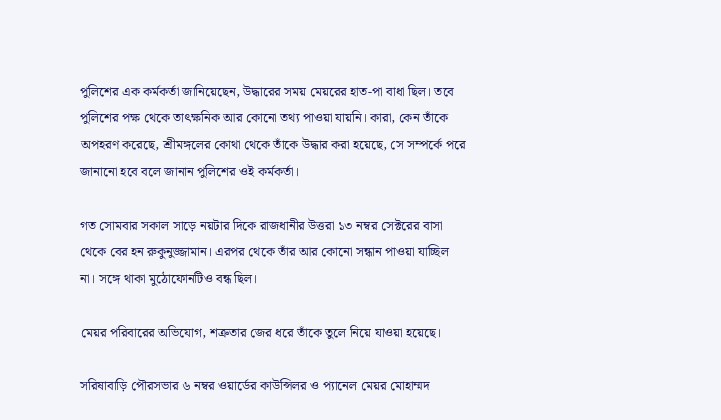পুলিশের এক কর্মকর্তা জানিয়েছেন, উদ্ধারের সময় মেয়রের হাত-পা বাধা ছিল। তবে পুলিশের পক্ষ থেকে তাৎক্ষনিক আর কোনো তথ্য পাওয়া যায়নি। কারা, কেন তাঁকে অপহরণ করেছে, শ্রীমঙ্গলের কোথা থেকে তাঁকে উদ্ধার করা হয়েছে, সে সম্পর্কে পরে জানানো হবে বলে জানান পুলিশের ওই কর্মকর্তা।

গত সোমবার সকাল সাড়ে নয়টার দিকে রাজধানীর উত্তরা ১৩ নম্বর সেক্টরের বাসা থেকে বের হন রুকুনুজ্জামান। এরপর থেকে তাঁর আর কোনো সন্ধান পাওয়া যাচ্ছিল না। সঙ্গে থাকা মুঠোফোনটিও বন্ধ ছিল।

মেয়র পরিবারের অভিযোগ, শত্রুতার জের ধরে তাঁকে তুলে নিয়ে যাওয়া হয়েছে।

সরিষাবাড়ি পৌরসভার ৬ নম্বর ওয়ার্ডের কাউন্সিলর ও প্যানেল মেয়র মোহাম্মদ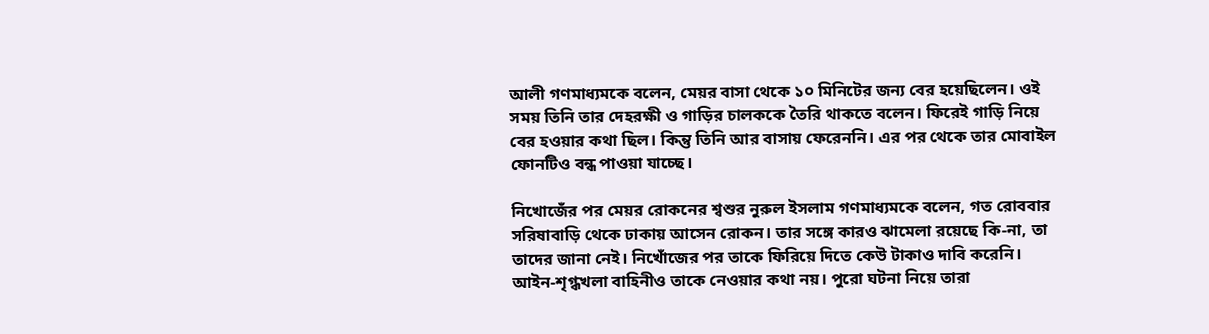আলী গণমাধ্যমকে বলেন, মেয়র বাসা থেকে ১০ মিনিটের জন্য বের হয়েছিলেন। ওই সময় তিনি তার দেহরক্ষী ও গাড়ির চালককে তৈরি থাকতে বলেন। ফিরেই গাড়ি নিয়ে বের হওয়ার কথা ছিল। কিন্তু তিনি আর বাসায় ফেরেননি। এর পর থেকে তার মোবাইল ফোনটিও বন্ধ পাওয়া যাচ্ছে।

নিখোজেঁর পর মেয়র রোকনের শ্বশুর নুরুল ইসলাম গণমাধ্যমকে বলেন, গত রোববার সরিষাবাড়ি থেকে ঢাকায় আসেন রোকন। তার সঙ্গে কারও ঝামেলা রয়েছে কি-না, তা তাদের জানা নেই। নিখোঁজের পর তাকে ফিরিয়ে দিতে কেউ টাকাও দাবি করেনি। আইন-শৃগ্ধখলা বাহিনীও তাকে নেওয়ার কথা নয়। পুরো ঘটনা নিয়ে তারা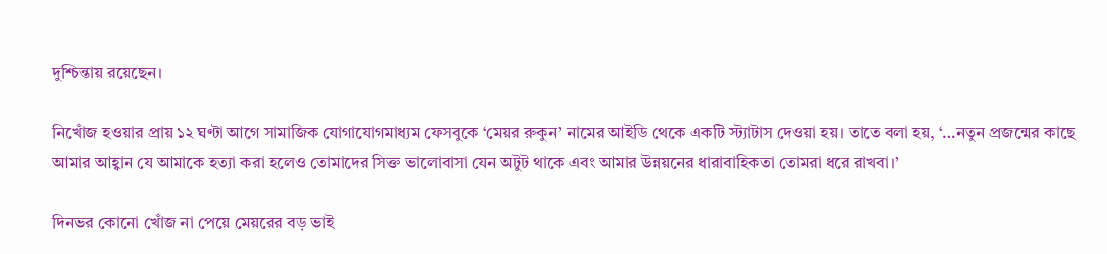দুশ্চিন্তায় রয়েছেন।

নিখোঁজ হওয়ার প্রায় ১২ ঘণ্টা আগে সামাজিক যোগাযোগমাধ্যম ফেসবুকে ‘মেয়র রুকুন’ নামের আইডি থেকে একটি স্ট্যাটাস দেওয়া হয়। তাতে বলা হয়, ‘…নতুন প্রজন্মের কাছে আমার আহ্বান যে আমাকে হত্যা করা হলেও তোমাদের সিক্ত ভালোবাসা যেন অটুট থাকে এবং আমার উন্নয়নের ধারাবাহিকতা তোমরা ধরে রাখবা।’

দিনভর কোনো খোঁজ না পেয়ে মেয়রের বড় ভাই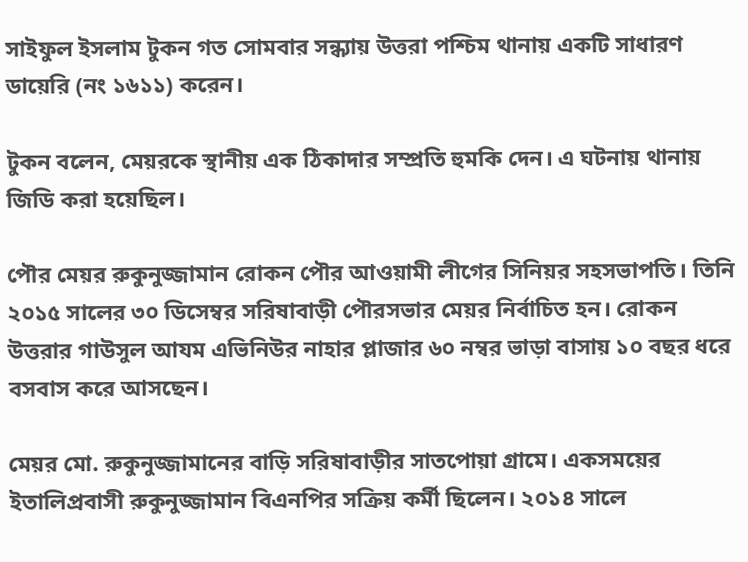সাইফুল ইসলাম টুকন গত সোমবার সন্ধ্যায় উত্তরা পশ্চিম থানায় একটি সাধারণ ডায়েরি (নং ১৬১১) করেন।

টুকন বলেন, মেয়রকে স্থানীয় এক ঠিকাদার সম্প্রতি হুমকি দেন। এ ঘটনায় থানায় জিডি করা হয়েছিল।

পৌর মেয়র রুকুনুজ্জামান রোকন পৌর আওয়ামী লীগের সিনিয়র সহসভাপতি। তিনি ২০১৫ সালের ৩০ ডিসেম্বর সরিষাবাড়ী পৌরসভার মেয়র নির্বাচিত হন। রোকন উত্তরার গাউসুল আযম এভিনিউর নাহার প্লাজার ৬০ নম্বর ভাড়া বাসায় ১০ বছর ধরে বসবাস করে আসছেন।

মেয়র মো. রুকুনুজ্জামানের বাড়ি সরিষাবাড়ীর সাতপোয়া গ্রামে। একসময়ের ইতালিপ্রবাসী রুকুনুজ্জামান বিএনপির সক্রিয় কর্মী ছিলেন। ২০১৪ সালে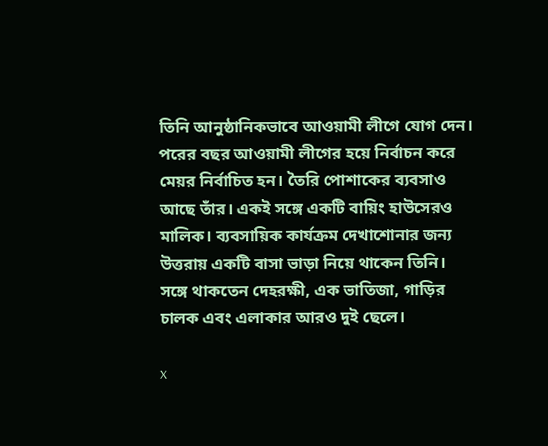তিনি আনুষ্ঠানিকভাবে আওয়ামী লীগে যোগ দেন। পরের বছর আওয়ামী লীগের হয়ে নির্বাচন করে মেয়র নির্বাচিত হন। তৈরি পোশাকের ব্যবসাও আছে তাঁর। একই সঙ্গে একটি বায়িং হাউসেরও মালিক। ব্যবসায়িক কার্যক্রম দেখাশোনার জন্য উত্তরায় একটি বাসা ভাড়া নিয়ে থাকেন তিনি। সঙ্গে থাকতেন দেহরক্ষী, এক ভাতিজা, গাড়ির চালক এবং এলাকার আরও দুই ছেলে।

x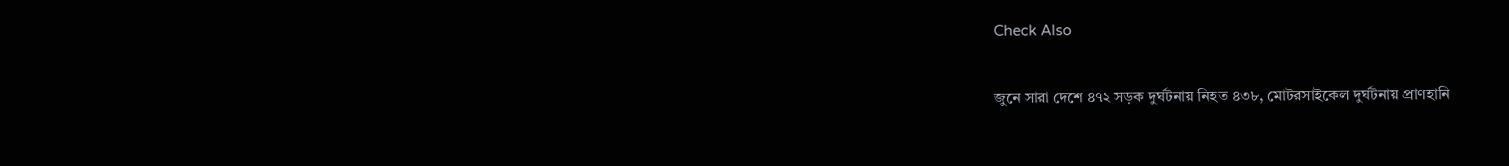Check Also

জুনে সারা দেশে ৪৭২ সড়ক দুর্ঘটনায় নিহত ৪৩৮, মোটরসাইকেল দুর্ঘটনায় প্রাণহানি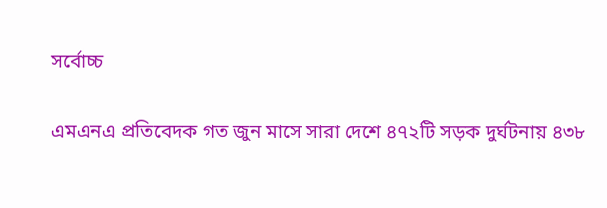সর্বোচ্চ

এমএনএ প্রতিবেদক গত জুন মাসে সারা দেশে ৪৭২টি সড়ক দুর্ঘটনায় ৪৩৮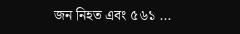জন নিহত এবং ৫৬১ ...